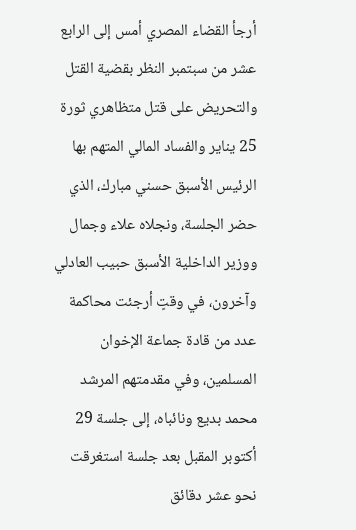أرجأ القضاء المصري أمس إلى الرابع عشر من سبتمبر النظر بقضية القتل والتحريض على قتل متظاهري ثورة 25 يناير والفساد المالي المتهم بها الرئيس الأسبق حسني مبارك، الذي حضر الجلسة، ونجلاه علاء وجمال ووزير الداخلية الأسبق حبيب العادلي وآخرون، في وقتٍ أرجئت محاكمة عدد من قادة جماعة الإخوان المسلمين، وفي مقدمتهم المرشد محمد بديع ونائباه، إلى جلسة 29 أكتوبر المقبل بعد جلسة استغرقت نحو عشر دقائق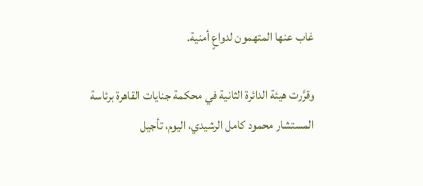غاب عنها المتهمون لدواعٍ أمنية.

وقرَّرت هيئة الدائرة الثانية في محكمة جنايات القاهرة برئاسة المستشار محمود كامل الرشيدي، اليوم، تأجيل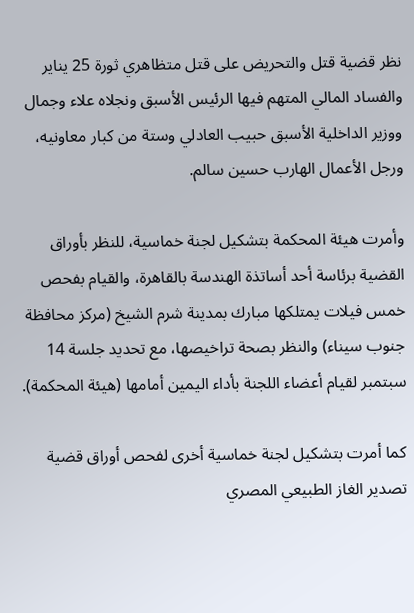نظر قضية قتل والتحريض على قتل متظاهري ثورة 25 يناير والفساد المالي المتهم فيها الرئيس الأسبق ونجلاه علاء وجمال ووزير الداخلية الأسبق حبيب العادلي وستة من كبار معاونيه، ورجل الأعمال الهارب حسين سالم.

وأمرت هيئة المحكمة بتشكيل لجنة خماسية، للنظر بأوراق القضية برئاسة أحد أساتذة الهندسة بالقاهرة، والقيام بفحص خمس فيلات يمتلكها مبارك بمدينة شرم الشيخ (مركز محافظة جنوب سيناء) والنظر بصحة تراخيصها، مع تحديد جلسة 14 سبتمبر لقيام أعضاء اللجنة بأداء اليمين أمامها (هيئة المحكمة).

كما أمرت بتشكيل لجنة خماسية أخرى لفحص أوراق قضية تصدير الغاز الطبيعي المصري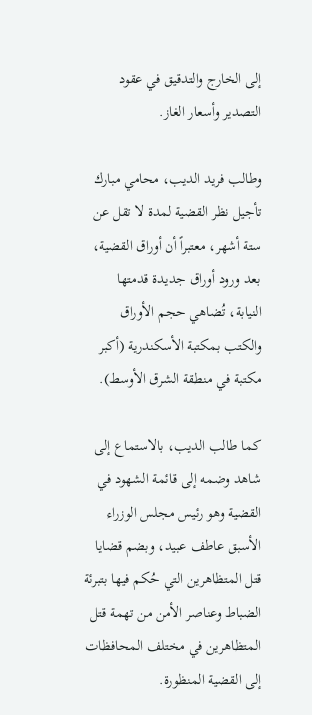إلى الخارج والتدقيق في عقود التصدير وأسعار الغاز.

وطالب فريد الديب، محامي مبارك تأجيل نظر القضية لمدة لا تقل عن ستة أشهر، معتبراً أن أوراق القضية، بعد ورود أوراق جديدة قدمتها النيابة، تُضاهي حجم الأوراق والكتب بمكتبة الأسكندرية (أكبر مكتبة في منطقة الشرق الأوسط).

كما طالب الديب، بالاستماع إلى شاهد وضمه إلى قائمة الشهود في القضية وهو رئيس مجلس الوزراء الأسبق عاطف عبيد، وبضم قضايا قتل المتظاهرين التي حُكم فيها بتبرئة الضباط وعناصر الأمن من تهمة قتل المتظاهرين في مختلف المحافظات إلى القضية المنظورة.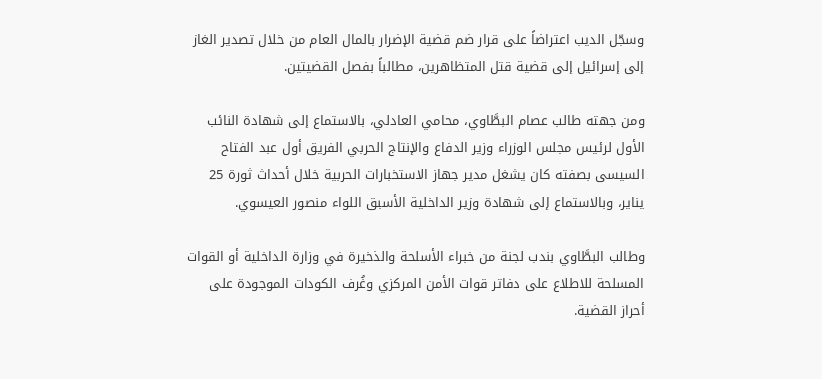وسجّل الديب اعتراضاً على قرار ضم قضية الإضرار بالمال العام من خلال تصدير الغاز إلى إسرائيل إلى قضية قتل المتظاهرين، مطالباً بفصل القضيتين.

ومن جهته طالب عصام البطَّاوي، محامي العادلي، بالاستماع إلى شهادة النائب الأول لرئيس مجلس الوزراء وزير الدفاع والإنتاج الحربي الفريق أول عبد الفتاح السيسى بصفته كان يشغل مدير جهاز الاستخبارات الحربية خلال أحداث ثورة 25 يناير، وبالاستماع إلى شهادة وزير الداخلية الأسبق اللواء منصور العيسوي.

وطالب البطَّاوي بندب لجنة من خبراء الأسلحة والذخيرة في وزارة الداخلية أو القوات المسلحة للاطلاع على دفاتر قوات الأمن المركزي وغُرف الكودات الموجودة على أحراز القضية.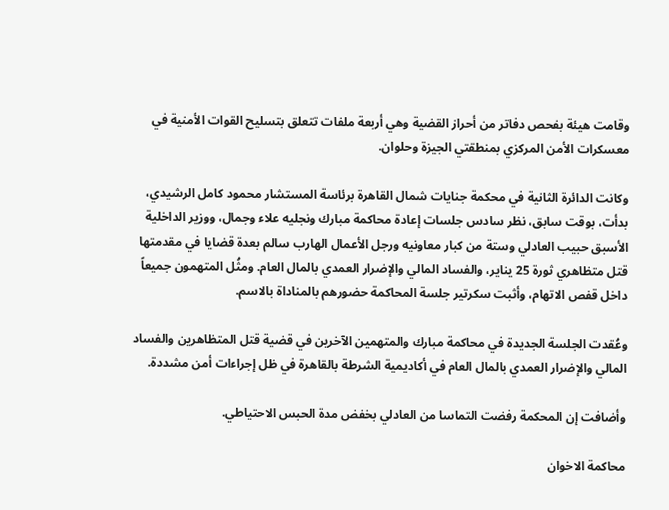وقامت هيئة بفحص دفاتر من أحراز القضية وهي أربعة ملفات تتعلق بتسليح القوات الأمنية في معسكرات الأمن المركزي بمنطقتي الجيزة وحلوان.

وكانت الدائرة الثانية في محكمة جنايات شمال القاهرة برئاسة المستشار محمود كامل الرشيدي، بدأت، بوقت سابق، نظر سادس جلسات إعادة محاكمة مبارك ونجليه علاء وجمال، ووزير الداخلية الأسبق حبيب العادلي وستة من كبار معاونيه ورجل الأعمال الهارب سالم بعدة قضايا في مقدمتها قتل متظاهري ثورة 25 يناير، والفساد المالي والإضرار العمدي بالمال العام. ومثُل المتهمون جميعاً داخل قفص الاتهام، وأثبت سكرتير جلسة المحاكمة حضورهم بالمناداة بالاسم.

وعُقدت الجلسة الجديدة في محاكمة مبارك والمتهمين الآخرين في قضية قتل المتظاهرين والفساد المالي والإضرار العمدي بالمال العام في أكاديمية الشرطة بالقاهرة في ظل إجراءات أمن مشددة.

وأضافت إن المحكمة رفضت التماسا من العادلي بخفض مدة الحبس الاحتياطي.

محاكمة الاخوان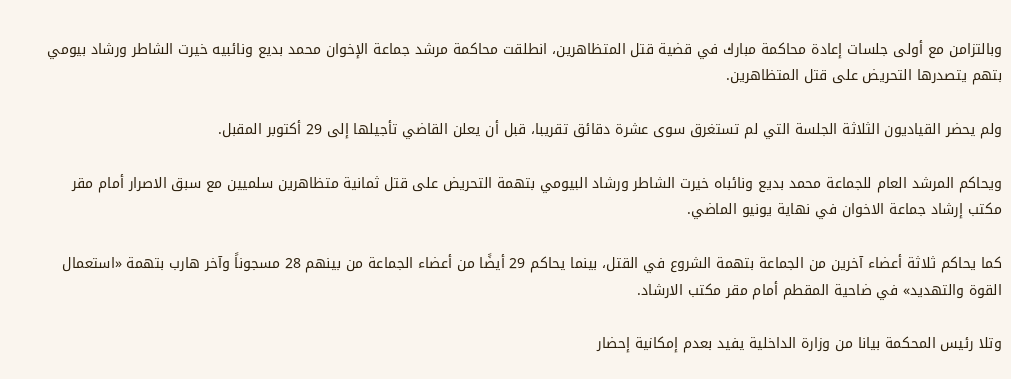وبالتزامن مع أولى جلسات إعادة محاكمة مبارك في قضية قتل المتظاهرين، انطلقت محاكمة مرشد جماعة الإخوان محمد بديع ونائبيه خيرت الشاطر ورشاد بيومي بتهم يتصدرها التحريض على قتل المتظاهرين.

ولم يحضر القياديون الثلاثة الجلسة التي لم تستغرق سوى عشرة دقائق تقريبا، قبل أن يعلن القاضي تأجيلها إلى 29 أكتوبر المقبل.

ويحاكم المرشد العام للجماعة محمد بديع ونائباه خيرت الشاطر ورشاد البيومي بتهمة التحريض على قتل ثمانية متظاهرين سلميين مع سبق الاصرار أمام مقر مكتب إرشاد جماعة الاخوان في نهاية يونيو الماضي.

كما يحاكم ثلاثة أعضاء آخرين من الجماعة بتهمة الشروع في القتل، بينما يحاكم 29 أيضًا من أعضاء الجماعة من بينهم 28 مسجوناً وآخر هارب بتهمة «استعمال القوة والتهديد» في ضاحية المقطم أمام مقر مكتب الارشاد.

وتلا رئيس المحكمة بيانا من وزارة الداخلية يفيد بعدم إمكانية إحضار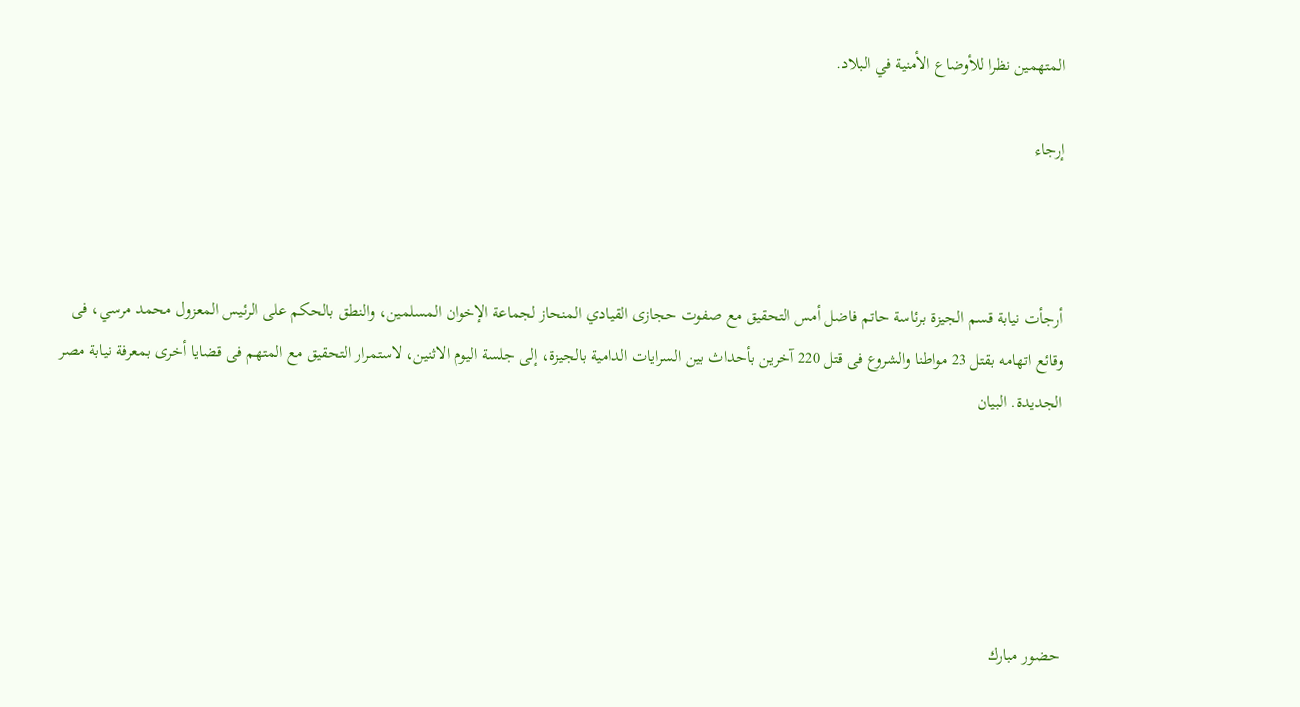المتهمين نظرا للأوضاع الأمنية في البلاد.

إرجاء



أرجأت نيابة قسم الجيزة برئاسة حاتم فاضل أمس التحقيق مع صفوت حجازى القيادي المنحاز لجماعة الإخوان المسلمين، والنطق بالحكم على الرئيس المعزول محمد مرسي، فى وقائع اتهامه بقتل 23 مواطنا والشروع فى قتل 220 آخرين بأحداث بين السرايات الدامية بالجيزة، إلى جلسة اليوم الاثنين، لاستمرار التحقيق مع المتهم فى قضايا أخرى بمعرفة نيابة مصر الجديدة. البيان





حضور مبارك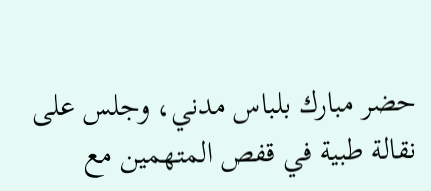حضر مبارك بلباس مدني، وجلس على نقالة طبية في قفص المتهمين مع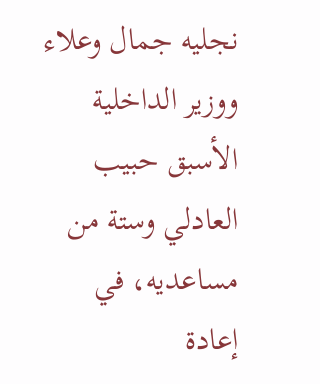نجليه جمال وعلاء ووزير الداخلية الأسبق حبيب العادلي وستة من مساعديه، في إعادة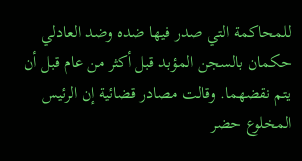للمحاكمة التي صدر فيها ضده وضد العادلي حكمان بالسجن المؤبد قبل أكثر من عام قبل أن يتم نقضهما. وقالت مصادر قضائية إن الرئيس المخلوع حضر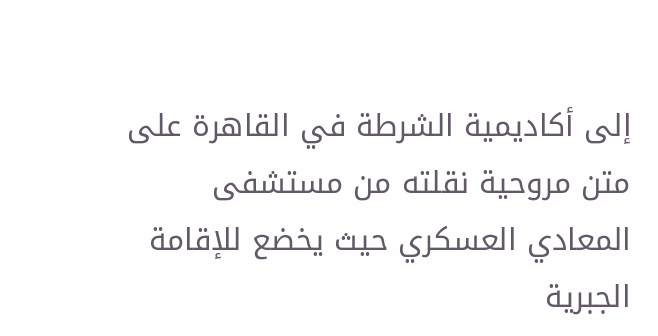إلى أكاديمية الشرطة في القاهرة على متن مروحية نقلته من مستشفى المعادي العسكري حيث يخضع للإقامة الجبرية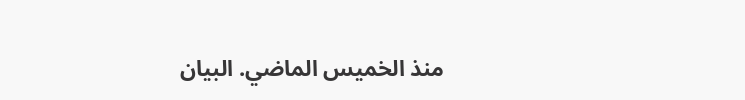منذ الخميس الماضي. البيان